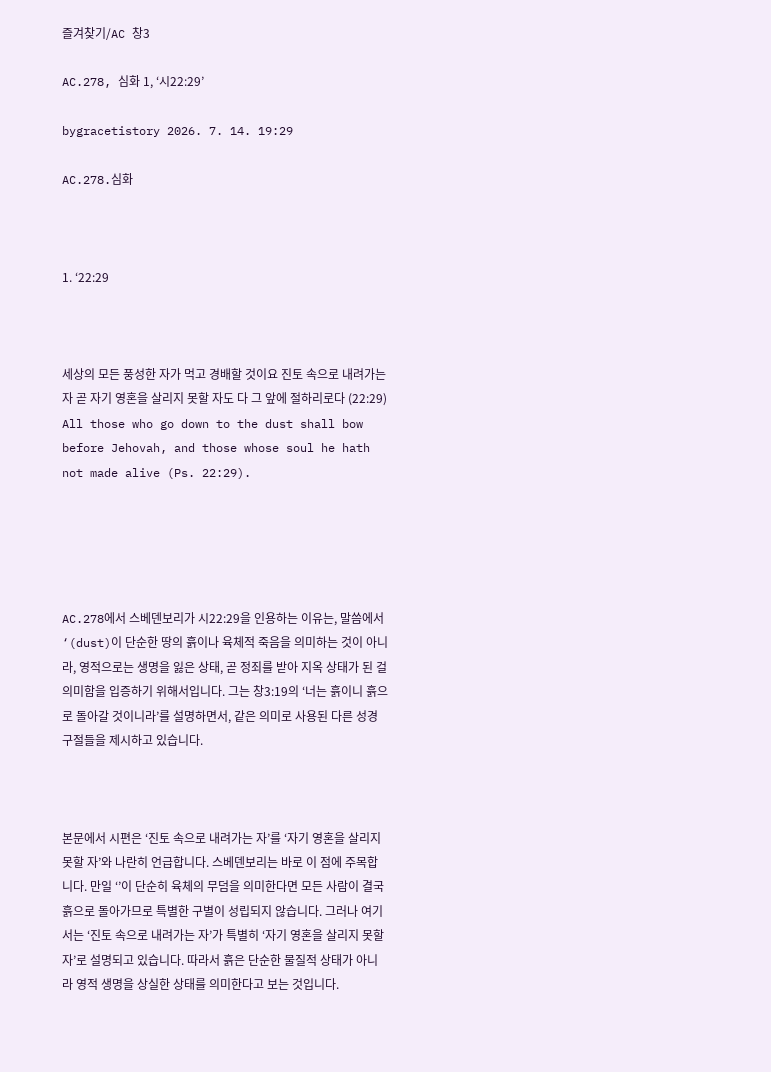즐겨찾기/AC 창3

AC.278, 심화 1, ‘시22:29’

bygracetistory 2026. 7. 14. 19:29

AC.278.심화



1. ‘22:29



세상의 모든 풍성한 자가 먹고 경배할 것이요 진토 속으로 내려가는 자 곧 자기 영혼을 살리지 못할 자도 다 그 앞에 절하리로다 (22:29) All those who go down to the dust shall bow before Jehovah, and those whose soul he hath not made alive (Ps. 22:29).





AC.278에서 스베덴보리가 시22:29을 인용하는 이유는, 말씀에서 ‘(dust)이 단순한 땅의 흙이나 육체적 죽음을 의미하는 것이 아니라, 영적으로는 생명을 잃은 상태, 곧 정죄를 받아 지옥 상태가 된 걸 의미함을 입증하기 위해서입니다. 그는 창3:19의 ‘너는 흙이니 흙으로 돌아갈 것이니라’를 설명하면서, 같은 의미로 사용된 다른 성경 구절들을 제시하고 있습니다.



본문에서 시편은 ‘진토 속으로 내려가는 자’를 ‘자기 영혼을 살리지 못할 자’와 나란히 언급합니다. 스베덴보리는 바로 이 점에 주목합니다. 만일 ‘’이 단순히 육체의 무덤을 의미한다면 모든 사람이 결국 흙으로 돌아가므로 특별한 구별이 성립되지 않습니다. 그러나 여기서는 ‘진토 속으로 내려가는 자’가 특별히 ‘자기 영혼을 살리지 못할 자’로 설명되고 있습니다. 따라서 흙은 단순한 물질적 상태가 아니라 영적 생명을 상실한 상태를 의미한다고 보는 것입니다.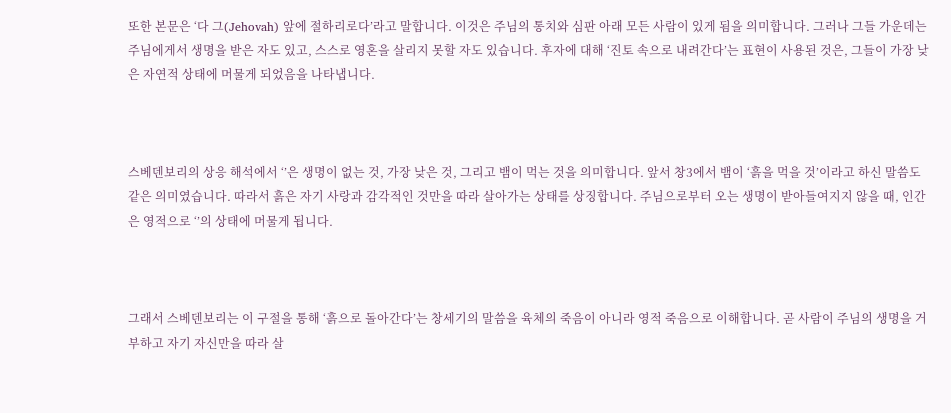또한 본문은 ‘다 그(Jehovah) 앞에 절하리로다’라고 말합니다. 이것은 주님의 통치와 심판 아래 모든 사람이 있게 됨을 의미합니다. 그러나 그들 가운데는 주님에게서 생명을 받은 자도 있고, 스스로 영혼을 살리지 못할 자도 있습니다. 후자에 대해 ‘진토 속으로 내려간다’는 표현이 사용된 것은, 그들이 가장 낮은 자연적 상태에 머물게 되었음을 나타냅니다.



스베덴보리의 상응 해석에서 ‘’은 생명이 없는 것, 가장 낮은 것, 그리고 뱀이 먹는 것을 의미합니다. 앞서 창3에서 뱀이 ‘흙을 먹을 것’이라고 하신 말씀도 같은 의미였습니다. 따라서 흙은 자기 사랑과 감각적인 것만을 따라 살아가는 상태를 상징합니다. 주님으로부터 오는 생명이 받아들여지지 않을 때, 인간은 영적으로 ‘’의 상태에 머물게 됩니다.



그래서 스베덴보리는 이 구절을 통해 ‘흙으로 돌아간다’는 창세기의 말씀을 육체의 죽음이 아니라 영적 죽음으로 이해합니다. 곧 사람이 주님의 생명을 거부하고 자기 자신만을 따라 살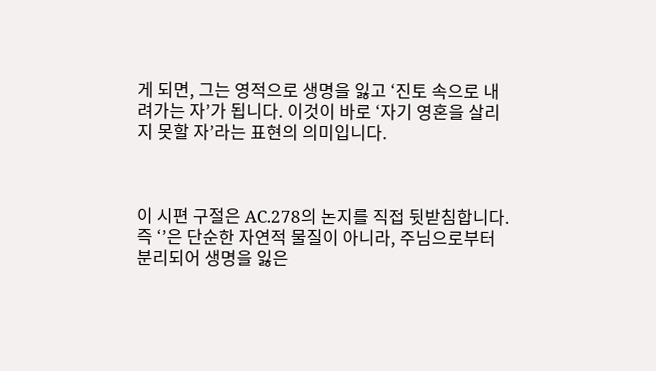게 되면, 그는 영적으로 생명을 잃고 ‘진토 속으로 내려가는 자’가 됩니다. 이것이 바로 ‘자기 영혼을 살리지 못할 자’라는 표현의 의미입니다.



이 시편 구절은 AC.278의 논지를 직접 뒷받침합니다. 즉 ‘’은 단순한 자연적 물질이 아니라, 주님으로부터 분리되어 생명을 잃은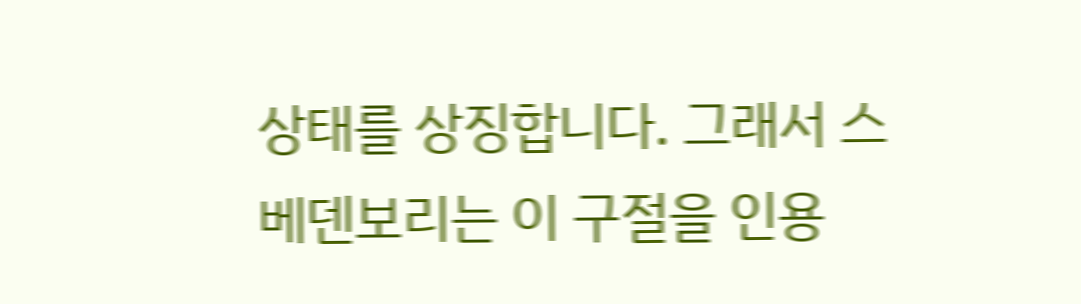상태를 상징합니다. 그래서 스베덴보리는 이 구절을 인용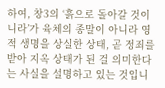하여, 창3의 ‘흙으로 돌아갈 것이니라’가 육체의 종말이 아니라 영적 생명을 상실한 상태, 곧 정죄를 받아 지옥 상태가 된 걸 의미한다는 사실을 설명하고 있는 것입니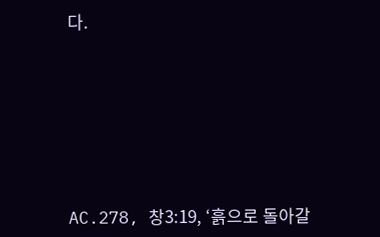다.







AC.278, 창3:19, ‘흙으로 돌아갈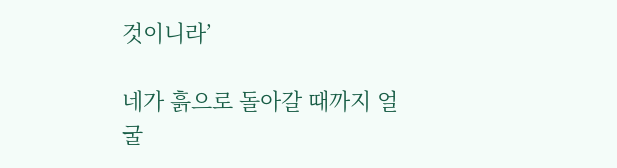것이니라’

네가 흙으로 돌아갈 때까지 얼굴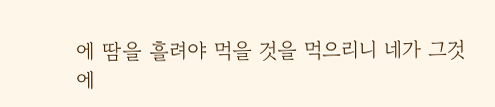에 땀을 흘려야 먹을 것을 먹으리니 네가 그것에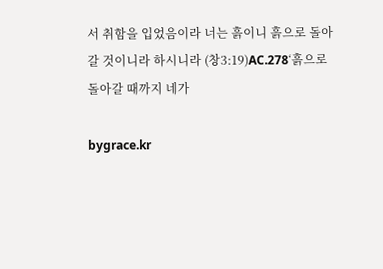서 취함을 입었음이라 너는 흙이니 흙으로 돌아갈 것이니라 하시니라 (창3:19)AC.278‘흙으로 돌아갈 때까지 네가

bygrace.kr